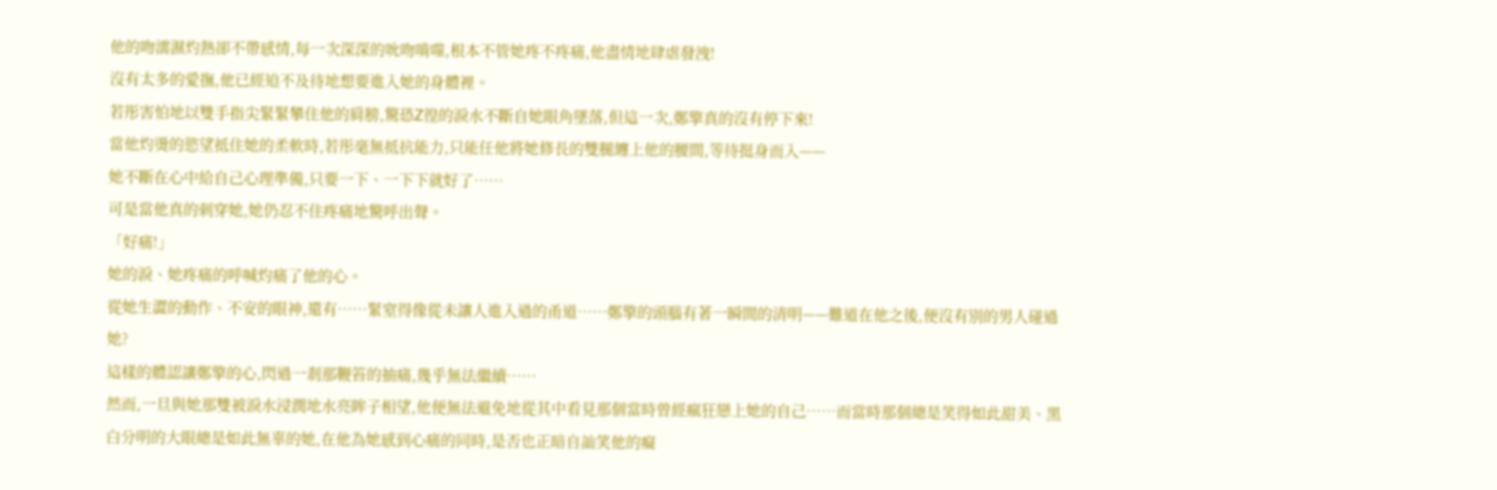他的吻濡濕灼熱卻不帶感情,每一次深深的吮吻啃噬,根本不管她疼不疼痛,他盡情地肆虐發洩!
沒有太多的愛撫,他已經迫不及待地想要進入她的身體裡。
若彤害怕地以雙手指尖緊緊攀住他的肩膀,驚恐Z徨的淚水不斷自她眼角墜落,但這一次,鄭擎真的沒有停下來!
當他灼燙的慾望抵住她的柔軟時,若彤毫無抵抗能力,只能任他將她修長的雙腿纏上他的腰間,等待挺身而入——
她不斷在心中給自己心理準備,只要一下、一下下就好了……
可是當他真的刺穿她,她仍忍不住疼痛地驚呼出聲。
「好痛!」
她的淚、她疼痛的呼喊灼痛了他的心。
從她生澀的動作、不安的眼神,還有……緊窒得像從未讓人進入過的甬道……鄭擎的頭腦有著一瞬間的清明——難道在他之後,便沒有別的男人碰過她?
這樣的體認讓鄭擎的心,閃過一剎那鞭笞的抽痛,幾乎無法繼續……
然而,一旦與她那雙被淚水浸潤地水亮眸子相望,他便無法避免地從其中看見那個當時曾經瘋狂戀上她的自己……而當時那個總是笑得如此甜美、黑白分明的大眼總是如此無辜的她,在他為她感到心痛的同時,是否也正暗自訕笑他的癡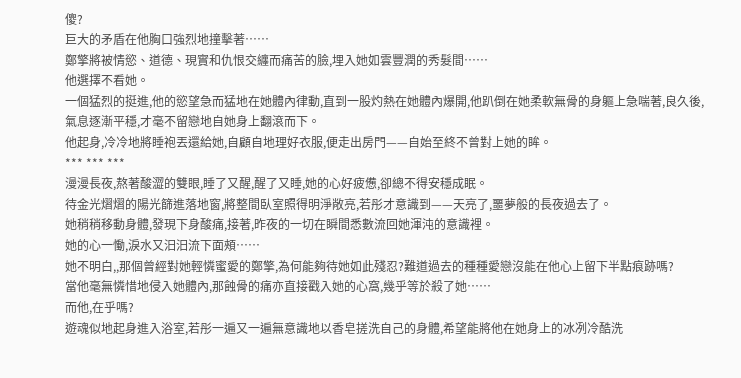傻?
巨大的矛盾在他胸口強烈地撞擊著……
鄭擎將被情慾、道德、現實和仇恨交纏而痛苦的臉,埋入她如雲豐潤的秀髮間……
他選擇不看她。
一個猛烈的挺進,他的慾望急而猛地在她體內律動,直到一股灼熱在她體內爆開,他趴倒在她柔軟無骨的身軀上急喘著,良久後,氣息逐漸平穩,才毫不留戀地自她身上翻滾而下。
他起身,冷冷地將睡袍丟還給她,自顧自地理好衣服,便走出房門——自始至終不曾對上她的眸。
*** *** ***
漫漫長夜,熬著酸澀的雙眼,睡了又醒,醒了又睡,她的心好疲憊,卻總不得安穩成眠。
待金光熠熠的陽光篩進落地窗,將整間臥室照得明淨敞亮,若彤才意識到——天亮了,噩夢般的長夜過去了。
她稍稍移動身體,發現下身酸痛,接著,昨夜的一切在瞬間悉數流回她渾沌的意識裡。
她的心一慟,淚水又汩汩流下面頰……
她不明白,,那個曾經對她輕憐蜜愛的鄭擎,為何能夠待她如此殘忍?難道過去的種種愛戀沒能在他心上留下半點痕跡嗎?
當他毫無憐惜地侵入她體內,那蝕骨的痛亦直接戳入她的心窩,幾乎等於殺了她……
而他,在乎嗎?
遊魂似地起身進入浴室,若彤一遍又一遍無意識地以香皂搓洗自己的身體,希望能將他在她身上的冰冽冷酷洗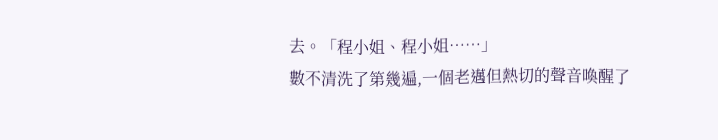去。「程小姐、程小姐……」
數不清洗了第幾遍,一個老邁但熱切的聲音喚醒了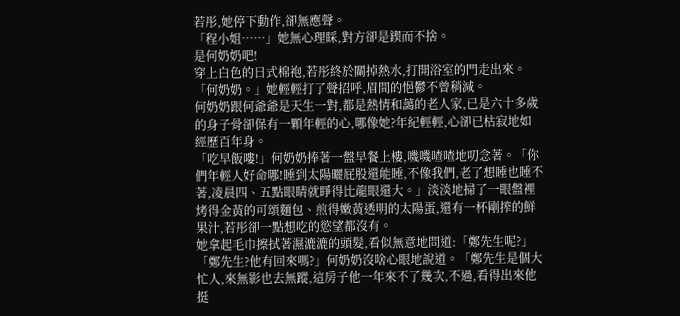若彤,她停下動作,卻無應聲。
「程小姐……」她無心理睬,對方卻是鍥而不捨。
是何奶奶吧!
穿上白色的日式棉袍,若彤終於關掉熱水,打開浴室的門走出來。
「何奶奶。」她輕輕打了聲招呼,眉間的悒鬱不曾稍減。
何奶奶跟何爺爺是天生一對,都是熱情和藹的老人家,已是六十多歲的身子骨卻保有一顆年輕的心,哪像她?年紀輕輕,心卻已枯寂地如經歷百年身。
「吃早飯嘍!」何奶奶捧著一盤早餐上樓,嘰嘰喳喳地叨念著。「你們年輕人好命哪!睡到太陽曬屁股還能睡,不像我們,老了想睡也睡不著,凌晨四、五點眼睛就睜得比龍眼還大。」淡淡地掃了一眼盤裡烤得金黃的可頌麵包、煎得嫩黃透明的太陽蛋,還有一杯剛搾的鮮果汁,若彤卻一點想吃的慾望都沒有。
她拿起毛巾擦拭著濕漉漉的頭髮,看似無意地問道:「鄭先生呢?」
「鄭先生?他有回來嗎?」何奶奶沒啥心眼地說道。「鄭先生是個大忙人,來無影也去無蹤,這房子他一年來不了幾次,不過,看得出來他挺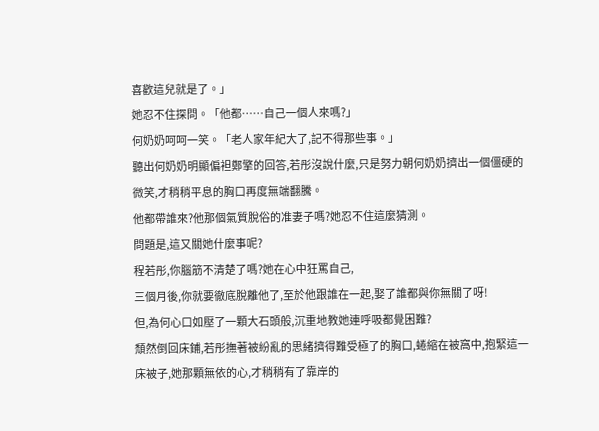喜歡這兒就是了。」
她忍不住探問。「他都……自己一個人來嗎?」
何奶奶呵呵一笑。「老人家年紀大了,記不得那些事。」
聽出何奶奶明顯偏袒鄭擎的回答,若彤沒說什麼,只是努力朝何奶奶擠出一個僵硬的微笑,才稍稍平息的胸口再度無端翻騰。
他都帶誰來?他那個氣質脫俗的准妻子嗎?她忍不住這麼猜測。
問題是,這又關她什麼事呢?
程若彤,你腦筋不清楚了嗎?她在心中狂罵自己,
三個月後,你就要徹底脫離他了,至於他跟誰在一起,娶了誰都與你無關了呀!
但,為何心口如壓了一顆大石頭般,沉重地教她連呼吸都覺困難?
頹然倒回床鋪,若彤撫著被紛亂的思緒擠得難受極了的胸口,蜷縮在被窩中,抱緊這一床被子,她那顆無依的心,才稍稍有了靠岸的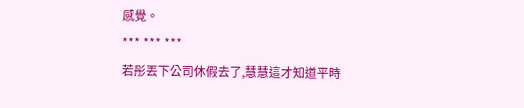感覺。
*** *** ***
若彤丟下公司休假去了,慧慧這才知道平時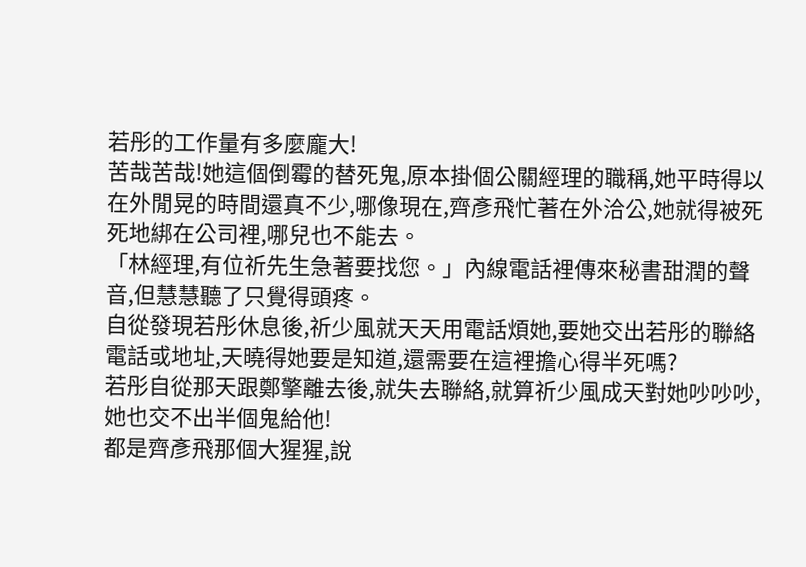若彤的工作量有多麼龐大!
苦哉苦哉!她這個倒霉的替死鬼,原本掛個公關經理的職稱,她平時得以在外閒晃的時間還真不少,哪像現在,齊彥飛忙著在外洽公,她就得被死死地綁在公司裡,哪兒也不能去。
「林經理,有位祈先生急著要找您。」內線電話裡傳來秘書甜潤的聲音,但慧慧聽了只覺得頭疼。
自從發現若彤休息後,祈少風就天天用電話煩她,要她交出若彤的聯絡電話或地址,天曉得她要是知道,還需要在這裡擔心得半死嗎?
若彤自從那天跟鄭擎離去後,就失去聯絡,就算祈少風成天對她吵吵吵,她也交不出半個鬼給他!
都是齊彥飛那個大猩猩,說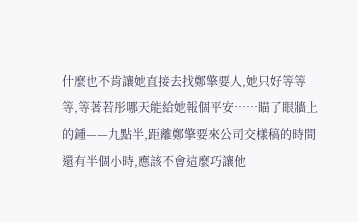什麼也不肯讓她直接去找鄭擎要人,她只好等等等,等著若彤哪天能給她報個平安……瞄了眼牆上的鍾——九點半,距離鄭擎要來公司交樣稿的時間還有半個小時,應該不會這麼巧讓他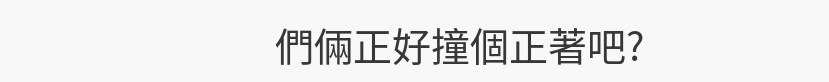們倆正好撞個正著吧?